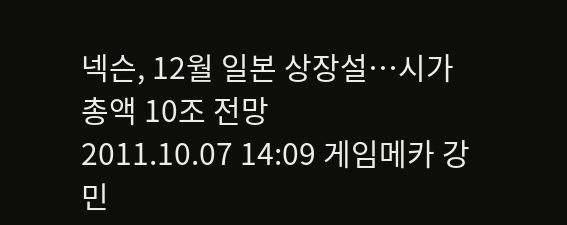넥슨, 12월 일본 상장설…시가총액 10조 전망
2011.10.07 14:09 게임메카 강민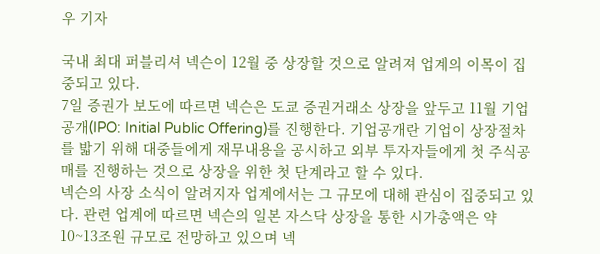우 기자

국내 최대 퍼블리셔 넥슨이 12월 중 상장할 것으로 알려져 업계의 이목이 집중되고 있다.
7일 증권가 보도에 따르면 넥슨은 도쿄 증권거래소 상장을 앞두고 11월 기업공개(IPO: Initial Public Offering)를 진행한다. 기업공개란 기업이 상장절차를 밟기 위해 대중들에게 재무내용을 공시하고 외부 투자자들에게 첫 주식공매를 진행하는 것으로 상장을 위한 첫 단계라고 할 수 있다.
넥슨의 사장 소식이 알려지자 업계에서는 그 규모에 대해 관심이 집중되고 있다. 관련 업계에 따르면 넥슨의 일본 자스닥 상장을 통한 시가총액은 약 10~13조원 규모로 전망하고 있으며 넥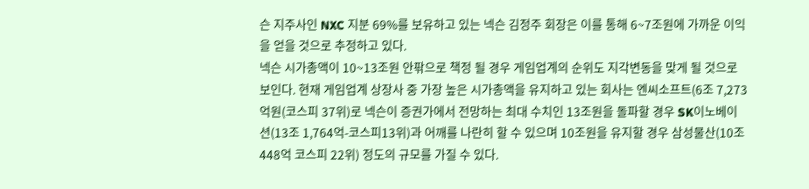슨 지주사인 NXC 지분 69%를 보유하고 있는 넥슨 김정주 회장은 이를 통해 6~7조원에 가까운 이익을 얻을 것으로 추정하고 있다.
넥슨 시가총액이 10~13조원 안팎으로 책정 될 경우 게임업계의 순위도 지각변동을 맞게 될 것으로 보인다. 현재 게임업계 상장사 중 가장 높은 시가총액을 유지하고 있는 회사는 엔씨소프트(6조 7,273억원(코스피 37위)로 넥슨이 증권가에서 전망하는 최대 수치인 13조원을 돌파할 경우 SK이노베이션(13조 1,764억-코스피13위)과 어깨를 나란히 할 수 있으며 10조원을 유지할 경우 삼성물산(10조 448억 코스피 22위) 정도의 규모를 가질 수 있다.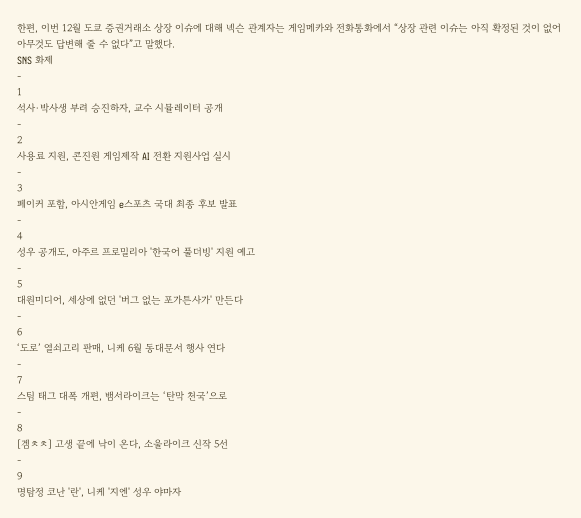한편, 이번 12월 도쿄 증권거래소 상장 이슈에 대해 넥슨 관계자는 게임메카와 전화통화에서 “상장 관련 이슈는 아직 확정된 것이 없어 아무것도 답변해 줄 수 없다”고 말했다.
SNS 화제
-
1
석사·박사생 부려 승진하자, 교수 시뮬레이터 공개
-
2
사용료 지원, 콘진원 게임제작 AI 전환 지원사업 실시
-
3
페이커 포함, 아시안게임 e스포츠 국대 최종 후보 발표
-
4
성우 공개도, 아주르 프로밀리아 '한국어 풀더빙' 지원 예고
-
5
대원미디어, 세상에 없던 '버그 없는 포가튼사가' 만든다
-
6
‘도로’ 열쇠고리 판매, 니케 6월 동대문서 행사 연다
-
7
스팀 태그 대폭 개편, 뱀서라이크는 ‘탄막 천국’으로
-
8
[겜ㅊㅊ] 고생 끝에 낙이 온다, 소울라이크 신작 5선
-
9
명탐정 코난 '란', 니케 '지엔' 성우 야마자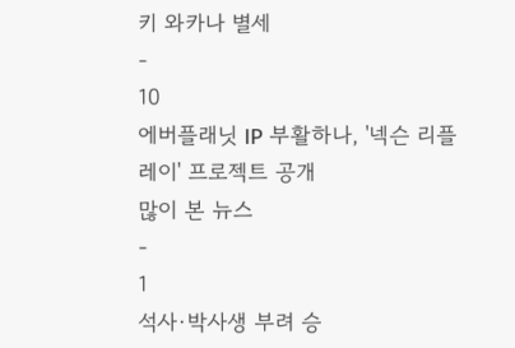키 와카나 별세
-
10
에버플래닛 IP 부활하나, '넥슨 리플레이' 프로젝트 공개
많이 본 뉴스
-
1
석사·박사생 부려 승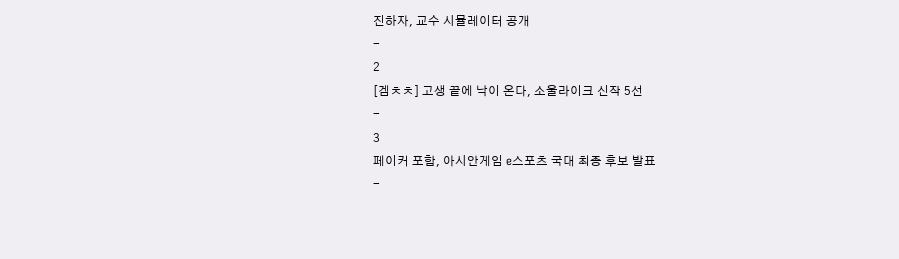진하자, 교수 시뮬레이터 공개
-
2
[겜ㅊㅊ] 고생 끝에 낙이 온다, 소울라이크 신작 5선
-
3
페이커 포함, 아시안게임 e스포츠 국대 최종 후보 발표
-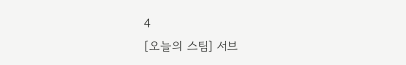4
[오늘의 스팀] 서브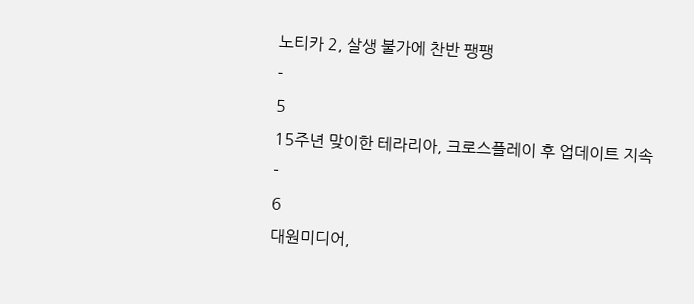노티카 2, 살생 불가에 찬반 팽팽
-
5
15주년 맞이한 테라리아, 크로스플레이 후 업데이트 지속
-
6
대원미디어,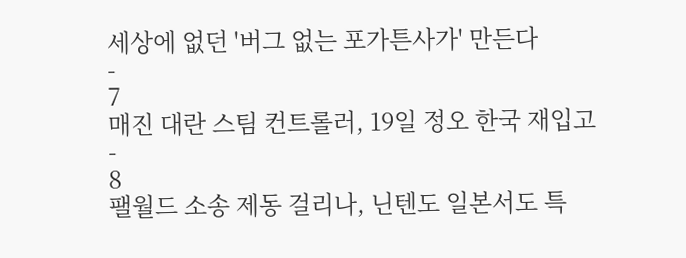세상에 없던 '버그 없는 포가튼사가' 만든다
-
7
매진 대란 스팀 컨트롤러, 19일 정오 한국 재입고
-
8
팰월드 소송 제동 걸리나, 닌텐도 일본서도 특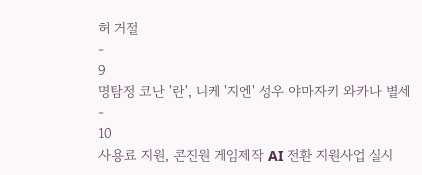허 거절
-
9
명탐정 코난 '란', 니케 '지엔' 성우 야마자키 와카나 별세
-
10
사용료 지원, 콘진원 게임제작 AI 전환 지원사업 실시